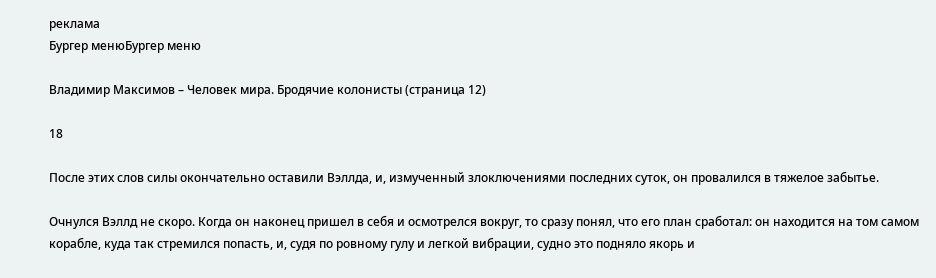реклама
Бургер менюБургер меню

Владимир Максимов – Человек мира. Бродячие колонисты (страница 12)

18

После этих слов силы окончательно оставили Вэллда, и, измученный злоключениями последних суток, он провалился в тяжелое забытье.

Очнулся Вэллд не скоро. Когда он наконец пришел в себя и осмотрелся вокруг, то сразу понял, что его план сработал: он находится на том самом корабле, куда так стремился попасть, и, судя по ровному гулу и легкой вибрации, судно это подняло якорь и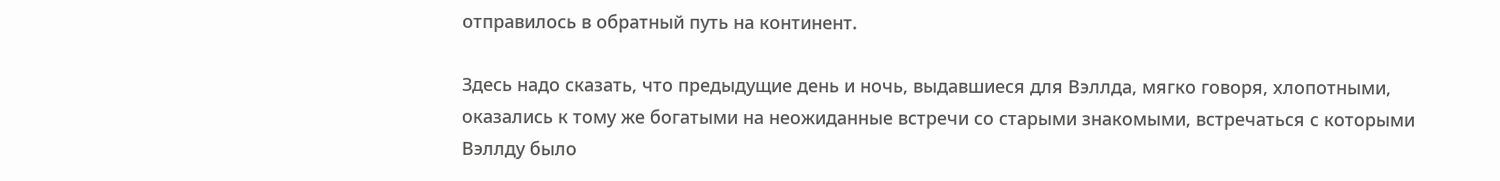отправилось в обратный путь на континент.

Здесь надо сказать, что предыдущие день и ночь, выдавшиеся для Вэллда, мягко говоря, хлопотными, оказались к тому же богатыми на неожиданные встречи со старыми знакомыми, встречаться с которыми Вэллду было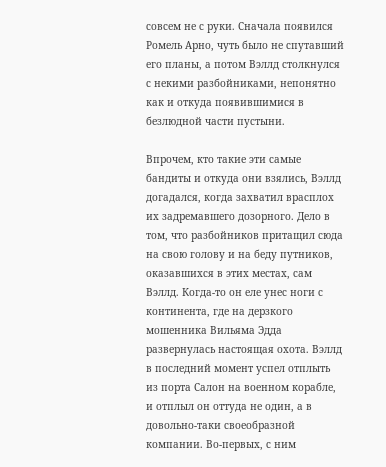совсем не с руки. Сначала появился Ромель Арно, чуть было не спутавший его планы, а потом Вэллд столкнулся с некими разбойниками, непонятно как и откуда появившимися в безлюдной части пустыни.

Впрочем, кто такие эти самые бандиты и откуда они взялись, Вэллд догадался, когда захватил врасплох их задремавшего дозорного. Дело в том, что разбойников притащил сюда на свою голову и на беду путников, оказавшихся в этих местах, сам Вэллд. Когда-то он еле унес ноги с континента, где на дерзкого мошенника Вильяма Эдда развернулась настоящая охота. Вэллд в последний момент успел отплыть из порта Салон на военном корабле, и отплыл он оттуда не один, а в довольно-таки своеобразной компании. Во-первых, с ним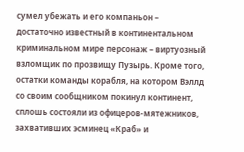сумел убежать и его компаньон – достаточно известный в континентальном криминальном мире персонаж – виртуозный взломщик по прозвищу Пузырь. Кроме того, остатки команды корабля, на котором Вэллд со своим сообщником покинул континент, сплошь состояли из офицеров-мятежников, захвативших эсминец «Краб» и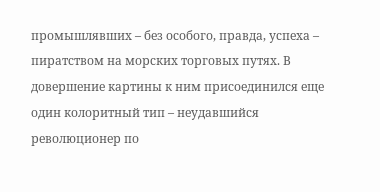промышлявших – без особого, правда, успеха – пиратством на морских торговых путях. В довершение картины к ним присоединился еще один колоритный тип – неудавшийся революционер по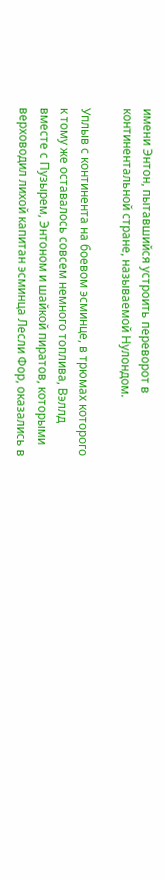имени Энтон, пытавшийся устроить переворот в континентальной стране, называемой Нулондом.

Уплыв с континента на боевом эсминце, в трюмах которого к тому же оставалось совсем немного топлива, Вэллд вместе с Пузырем, Энтоном и шайкой пиратов, которыми верховодил лихой капитан эсминца Лесли Фор, оказались в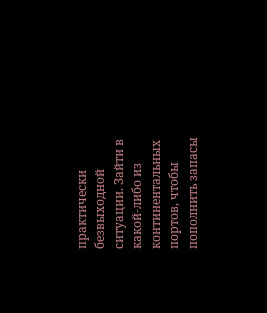практически безвыходной ситуации. Зайти в какой-либо из континентальных портов, чтобы пополнить запасы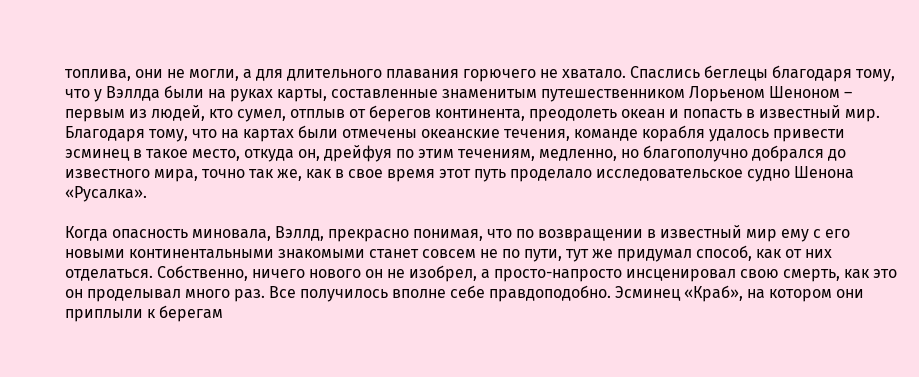топлива, они не могли, а для длительного плавания горючего не хватало. Спаслись беглецы благодаря тому, что у Вэллда были на руках карты, составленные знаменитым путешественником Лорьеном Шеноном – первым из людей, кто сумел, отплыв от берегов континента, преодолеть океан и попасть в известный мир. Благодаря тому, что на картах были отмечены океанские течения, команде корабля удалось привести эсминец в такое место, откуда он, дрейфуя по этим течениям, медленно, но благополучно добрался до известного мира, точно так же, как в свое время этот путь проделало исследовательское судно Шенона «Русалка».

Когда опасность миновала, Вэллд, прекрасно понимая, что по возвращении в известный мир ему с его новыми континентальными знакомыми станет совсем не по пути, тут же придумал способ, как от них отделаться. Собственно, ничего нового он не изобрел, а просто-напросто инсценировал свою смерть, как это он проделывал много раз. Все получилось вполне себе правдоподобно. Эсминец «Краб», на котором они приплыли к берегам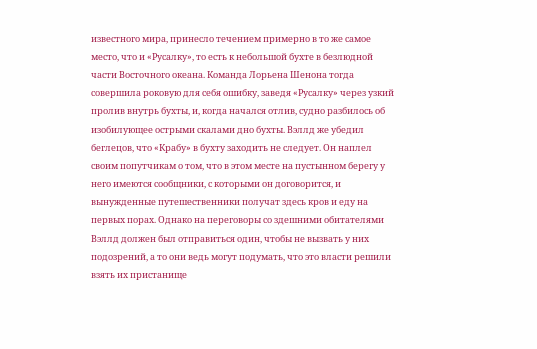известного мира, принесло течением примерно в то же самое место, что и «Русалку», то есть к небольшой бухте в безлюдной части Восточного океана. Команда Лорьена Шенона тогда совершила роковую для себя ошибку, заведя «Русалку» через узкий пролив внутрь бухты, и, когда начался отлив, судно разбилось об изобилующее острыми скалами дно бухты. Вэллд же убедил беглецов, что «Крабу» в бухту заходить не следует. Он наплел своим попутчикам о том, что в этом месте на пустынном берегу у него имеются сообщники, с которыми он договорится, и вынужденные путешественники получат здесь кров и еду на первых порах. Однако на переговоры со здешними обитателями Вэллд должен был отправиться один, чтобы не вызвать у них подозрений, а то они ведь могут подумать, что это власти решили взять их пристанище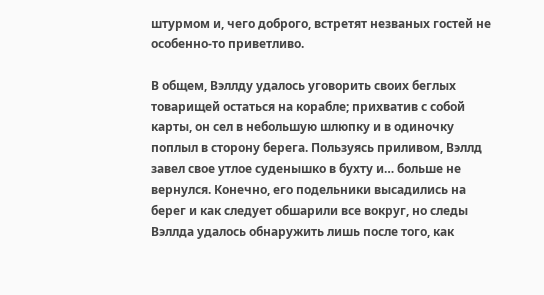штурмом и, чего доброго, встретят незваных гостей не особенно-то приветливо.

В общем, Вэллду удалось уговорить своих беглых товарищей остаться на корабле; прихватив с собой карты, он сел в небольшую шлюпку и в одиночку поплыл в сторону берега. Пользуясь приливом, Вэллд завел свое утлое суденышко в бухту и… больше не вернулся. Конечно, его подельники высадились на берег и как следует обшарили все вокруг, но следы Вэллда удалось обнаружить лишь после того, как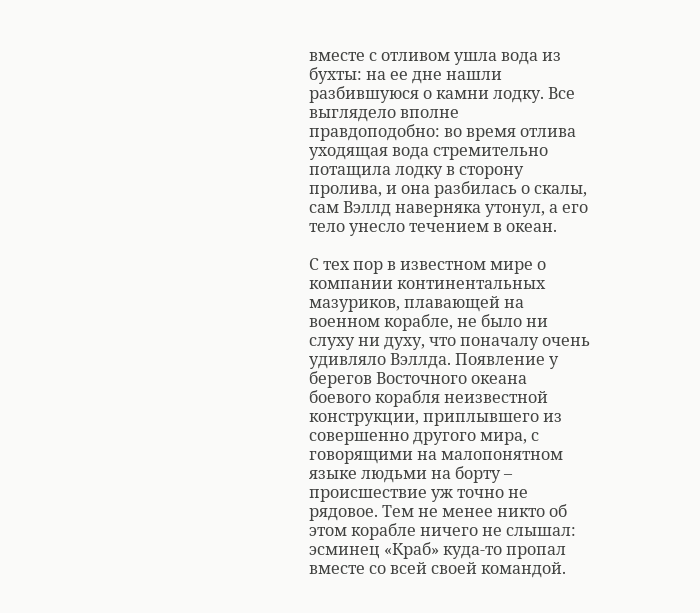вместе с отливом ушла вода из бухты: на ее дне нашли разбившуюся о камни лодку. Все выглядело вполне правдоподобно: во время отлива уходящая вода стремительно потащила лодку в сторону пролива, и она разбилась о скалы, сам Вэллд наверняка утонул, а его тело унесло течением в океан.

С тех пор в известном мире о компании континентальных мазуриков, плавающей на военном корабле, не было ни слуху ни духу, что поначалу очень удивляло Вэллда. Появление у берегов Восточного океана боевого корабля неизвестной конструкции, приплывшего из совершенно другого мира, с говорящими на малопонятном языке людьми на борту – происшествие уж точно не рядовое. Тем не менее никто об этом корабле ничего не слышал: эсминец «Краб» куда-то пропал вместе со всей своей командой.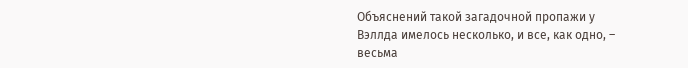Объяснений такой загадочной пропажи у Вэллда имелось несколько, и все, как одно, – весьма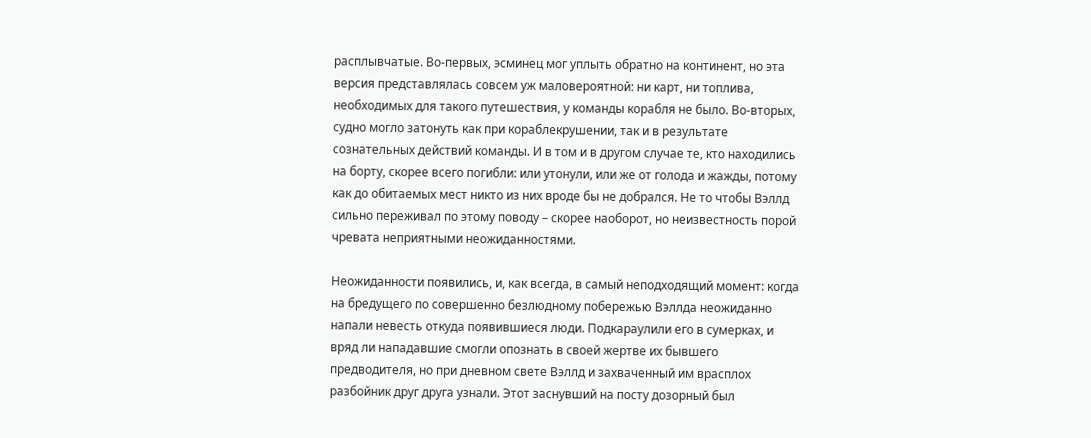расплывчатые. Во-первых, эсминец мог уплыть обратно на континент, но эта версия представлялась совсем уж маловероятной: ни карт, ни топлива, необходимых для такого путешествия, у команды корабля не было. Во-вторых, судно могло затонуть как при кораблекрушении, так и в результате сознательных действий команды. И в том и в другом случае те, кто находились на борту, скорее всего погибли: или утонули, или же от голода и жажды, потому как до обитаемых мест никто из них вроде бы не добрался. Не то чтобы Вэллд сильно переживал по этому поводу – скорее наоборот, но неизвестность порой чревата неприятными неожиданностями.

Неожиданности появились, и, как всегда, в самый неподходящий момент: когда на бредущего по совершенно безлюдному побережью Вэллда неожиданно напали невесть откуда появившиеся люди. Подкараулили его в сумерках, и вряд ли нападавшие смогли опознать в своей жертве их бывшего предводителя, но при дневном свете Вэллд и захваченный им врасплох разбойник друг друга узнали. Этот заснувший на посту дозорный был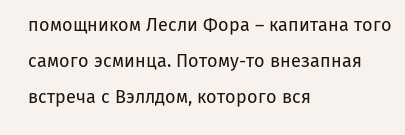помощником Лесли Фора – капитана того самого эсминца. Потому-то внезапная встреча с Вэллдом, которого вся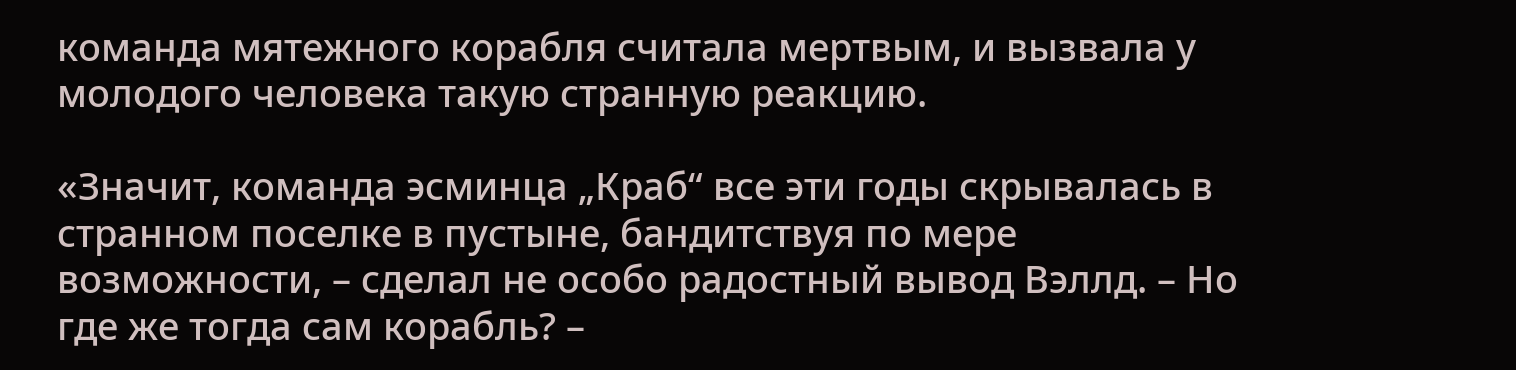команда мятежного корабля считала мертвым, и вызвала у молодого человека такую странную реакцию.

«Значит, команда эсминца „Краб“ все эти годы скрывалась в странном поселке в пустыне, бандитствуя по мере возможности, – сделал не особо радостный вывод Вэллд. – Но где же тогда сам корабль? –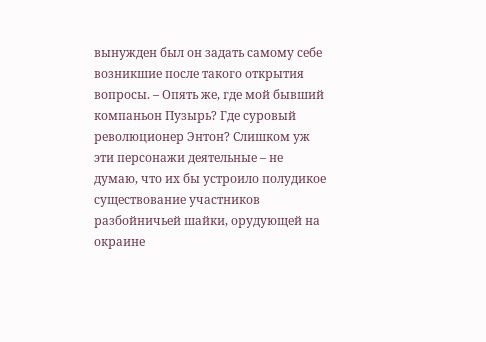вынужден был он задать самому себе возникшие после такого открытия вопросы. – Опять же, где мой бывший компаньон Пузырь? Где суровый революционер Энтон? Слишком уж эти персонажи деятельные – не думаю, что их бы устроило полудикое существование участников разбойничьей шайки, орудующей на окраине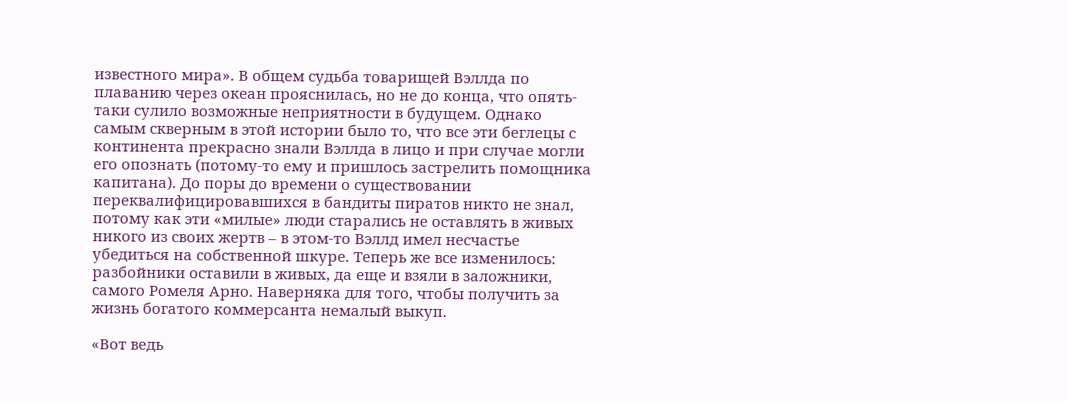известного мира». В общем судьба товарищей Вэллда по плаванию через океан прояснилась, но не до конца, что опять-таки сулило возможные неприятности в будущем. Однако самым скверным в этой истории было то, что все эти беглецы с континента прекрасно знали Вэллда в лицо и при случае могли его опознать (потому-то ему и пришлось застрелить помощника капитана). До поры до времени о существовании переквалифицировавшихся в бандиты пиратов никто не знал, потому как эти «милые» люди старались не оставлять в живых никого из своих жертв – в этом-то Вэллд имел несчастье убедиться на собственной шкуре. Теперь же все изменилось: разбойники оставили в живых, да еще и взяли в заложники, самого Ромеля Арно. Наверняка для того, чтобы получить за жизнь богатого коммерсанта немалый выкуп.

«Вот ведь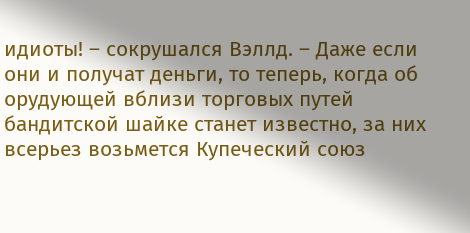идиоты! – сокрушался Вэллд. – Даже если они и получат деньги, то теперь, когда об орудующей вблизи торговых путей бандитской шайке станет известно, за них всерьез возьмется Купеческий союз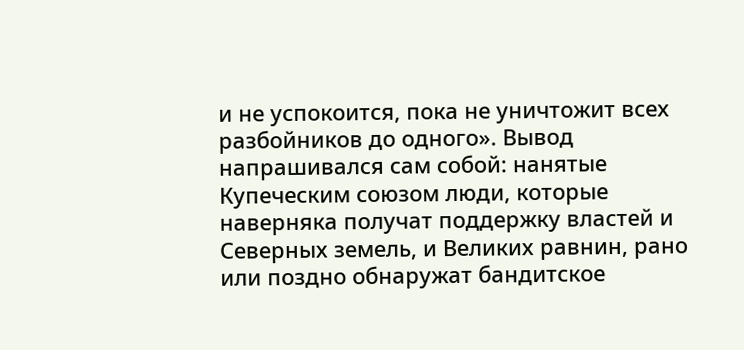и не успокоится, пока не уничтожит всех разбойников до одного». Вывод напрашивался сам собой: нанятые Купеческим союзом люди, которые наверняка получат поддержку властей и Северных земель, и Великих равнин, рано или поздно обнаружат бандитское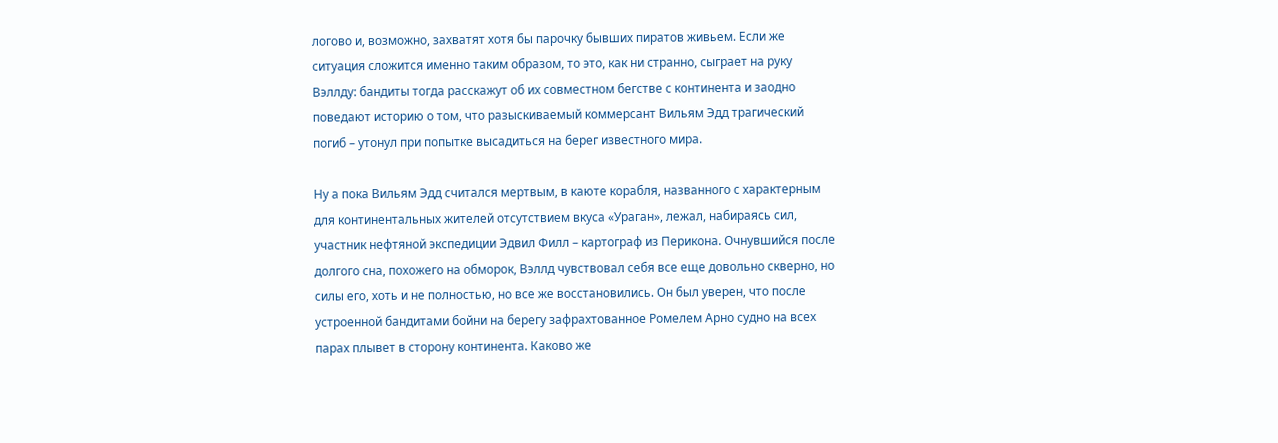логово и, возможно, захватят хотя бы парочку бывших пиратов живьем. Если же ситуация сложится именно таким образом, то это, как ни странно, сыграет на руку Вэллду: бандиты тогда расскажут об их совместном бегстве с континента и заодно поведают историю о том, что разыскиваемый коммерсант Вильям Эдд трагический погиб – утонул при попытке высадиться на берег известного мира.

Ну а пока Вильям Эдд считался мертвым, в каюте корабля, названного с характерным для континентальных жителей отсутствием вкуса «Ураган», лежал, набираясь сил, участник нефтяной экспедиции Эдвил Филл – картограф из Перикона. Очнувшийся после долгого сна, похожего на обморок, Вэллд чувствовал себя все еще довольно скверно, но силы его, хоть и не полностью, но все же восстановились. Он был уверен, что после устроенной бандитами бойни на берегу зафрахтованное Ромелем Арно судно на всех парах плывет в сторону континента. Каково же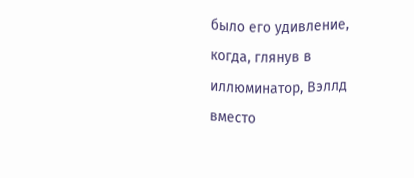было его удивление, когда, глянув в иллюминатор, Вэллд вместо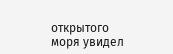открытого моря увидел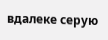вдалеке серую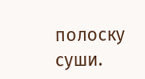полоску суши.